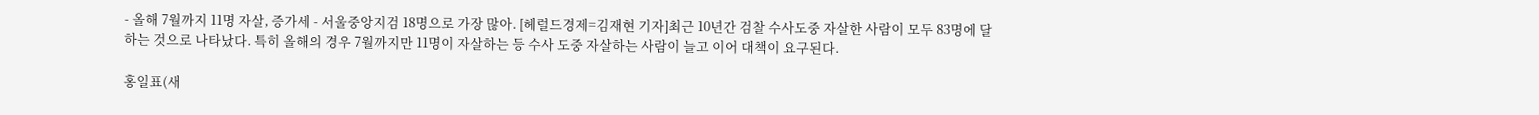- 올해 7월까지 11명 자살, 증가세 - 서울중앙지검 18명으로 가장 많아. [헤럴드경제=김재현 기자]최근 10년간 검찰 수사도중 자살한 사람이 모두 83명에 달하는 것으로 나타났다. 특히 올해의 경우 7월까지만 11명이 자살하는 등 수사 도중 자살하는 사람이 늘고 이어 대책이 요구된다.

홍일표(새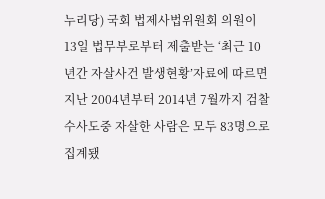누리당) 국회 법제사법위원회 의원이 13일 법무부로부터 제출받는 ‘최근 10년간 자살사건 발생현황’자료에 따르면 지난 2004년부터 2014년 7월까지 검찰 수사도중 자살한 사람은 모두 83명으로 집계됐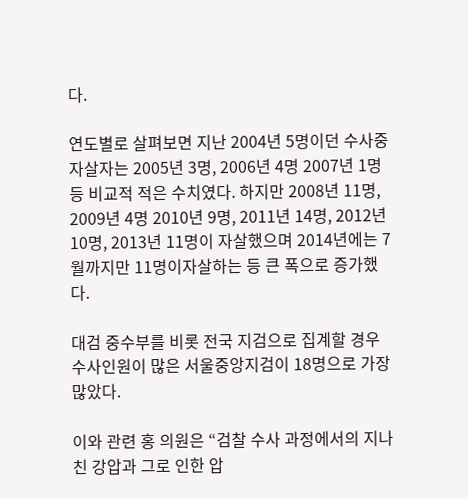다.

연도별로 살펴보면 지난 2004년 5명이던 수사중 자살자는 2005년 3명, 2006년 4명 2007년 1명등 비교적 적은 수치였다. 하지만 2008년 11명, 2009년 4명 2010년 9명, 2011년 14명, 2012년 10명, 2013년 11명이 자살했으며 2014년에는 7월까지만 11명이자살하는 등 큰 폭으로 증가했다.

대검 중수부를 비롯 전국 지검으로 집계할 경우 수사인원이 많은 서울중앙지검이 18명으로 가장 많았다.

이와 관련 홍 의원은 “검찰 수사 과정에서의 지나친 강압과 그로 인한 압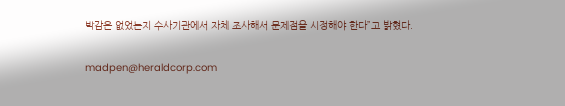박감은 없었는지 수사기관에서 자체 조사해서 문제점을 시정해야 한다”고 밝혔다.

madpen@heraldcorp.com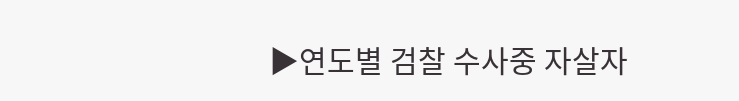▶연도별 검찰 수사중 자살자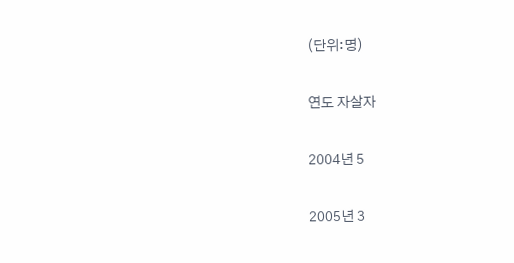(단위:명)

연도 자살자

2004년 5

2005년 3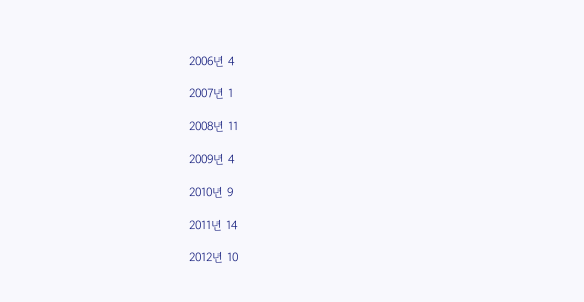2006년 4

2007년 1

2008년 11

2009년 4

2010년 9

2011년 14

2012년 10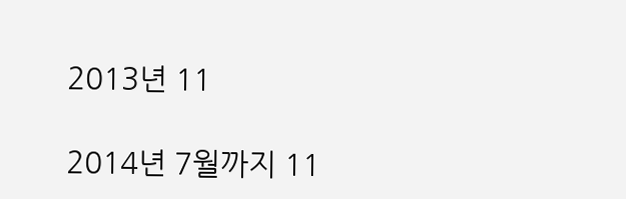2013년 11

2014년 7월까지 11